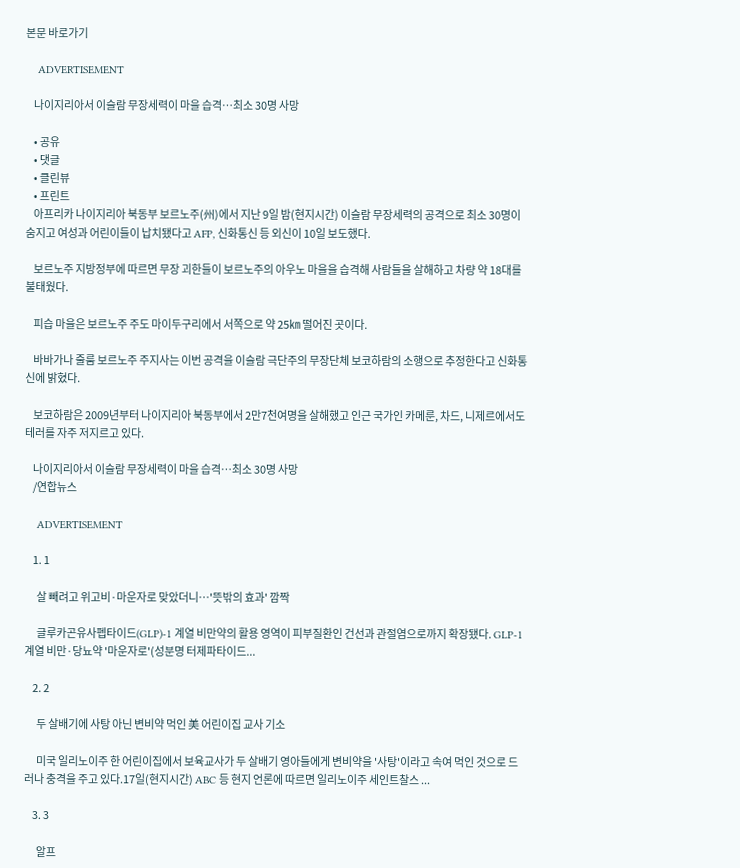본문 바로가기

    ADVERTISEMENT

    나이지리아서 이슬람 무장세력이 마을 습격…최소 30명 사망

    • 공유
    • 댓글
    • 클린뷰
    • 프린트
    아프리카 나이지리아 북동부 보르노주(州)에서 지난 9일 밤(현지시간) 이슬람 무장세력의 공격으로 최소 30명이 숨지고 여성과 어린이들이 납치됐다고 AFP, 신화통신 등 외신이 10일 보도했다.

    보르노주 지방정부에 따르면 무장 괴한들이 보르노주의 아우노 마을을 습격해 사람들을 살해하고 차량 약 18대를 불태웠다.

    피습 마을은 보르노주 주도 마이두구리에서 서쪽으로 약 25㎞ 떨어진 곳이다.

    바바가나 줄룸 보르노주 주지사는 이번 공격을 이슬람 극단주의 무장단체 보코하람의 소행으로 추정한다고 신화통신에 밝혔다.

    보코하람은 2009년부터 나이지리아 북동부에서 2만7천여명을 살해했고 인근 국가인 카메룬, 차드, 니제르에서도 테러를 자주 저지르고 있다.

    나이지리아서 이슬람 무장세력이 마을 습격…최소 30명 사망
    /연합뉴스

    ADVERTISEMENT

    1. 1

      살 빼려고 위고비·마운자로 맞았더니…'뜻밖의 효과' 깜짝

      글루카곤유사펩타이드(GLP)-1 계열 비만약의 활용 영역이 피부질환인 건선과 관절염으로까지 확장됐다. GLP-1 계열 비만·당뇨약 '마운자로'(성분명 터제파타이드...

    2. 2

      두 살배기에 사탕 아닌 변비약 먹인 美 어린이집 교사 기소

      미국 일리노이주 한 어린이집에서 보육교사가 두 살배기 영아들에게 변비약을 '사탕'이라고 속여 먹인 것으로 드러나 충격을 주고 있다.17일(현지시간) ABC 등 현지 언론에 따르면 일리노이주 세인트찰스 ...

    3. 3

      알프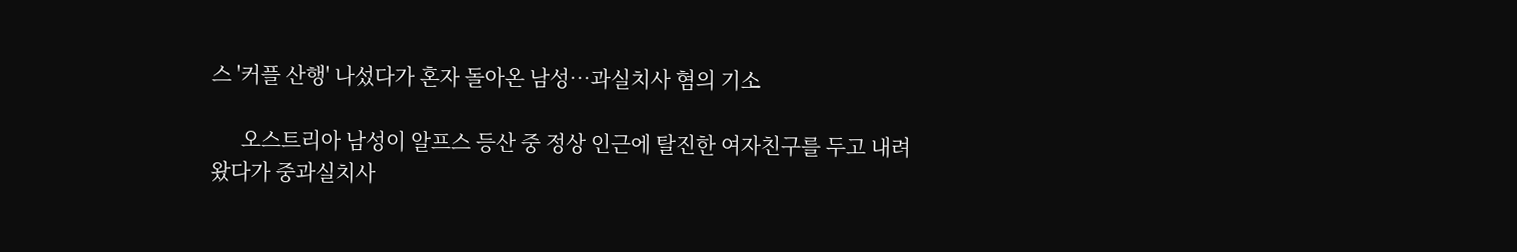스 '커플 산행' 나섰다가 혼자 돌아온 남성…과실치사 혐의 기소

      오스트리아 남성이 알프스 등산 중 정상 인근에 탈진한 여자친구를 두고 내려왔다가 중과실치사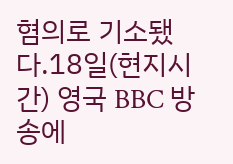혐의로 기소됐다.18일(현지시간) 영국 BBC 방송에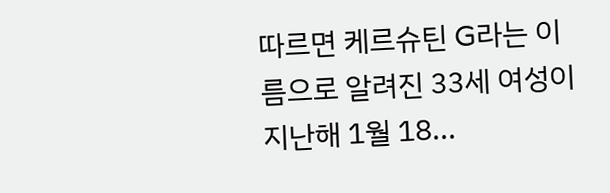따르면 케르슈틴 G라는 이름으로 알려진 33세 여성이 지난해 1월 18...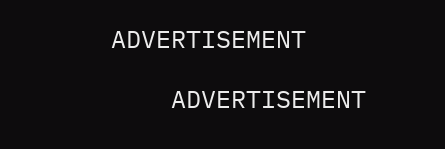ADVERTISEMENT

    ADVERTISEMENT